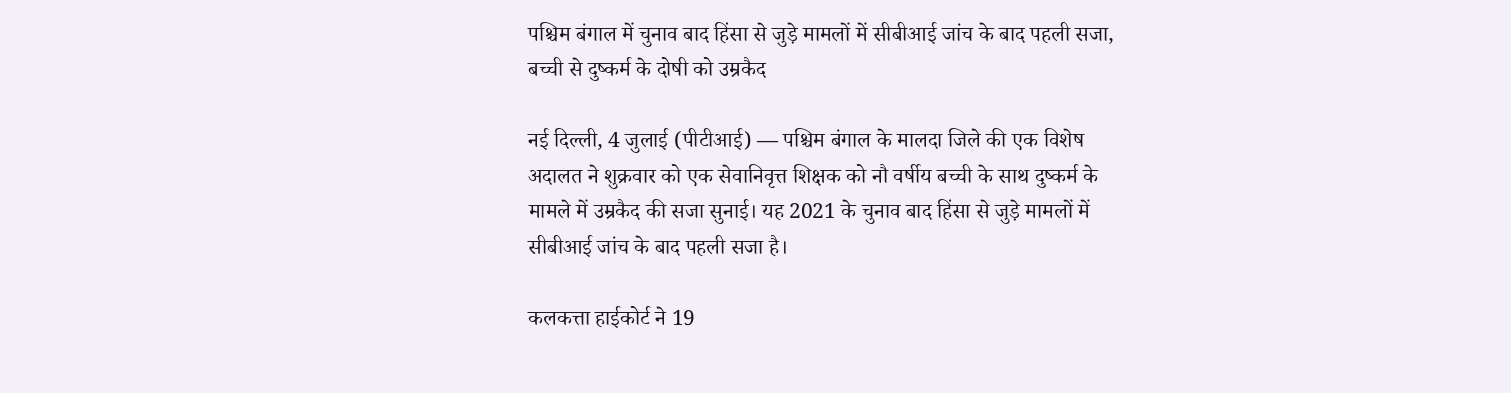पश्चिम बंगाल में चुनाव बाद हिंसा से जुड़े मामलों में सीबीआई जांच के बाद पहली सजा, बच्ची से दुष्कर्म के दोषी को उम्रकैद

नई दिल्ली, 4 जुलाई (पीटीआई) — पश्चिम बंगाल के मालदा जिले की एक विशेष अदालत ने शुक्रवार को एक सेवानिवृत्त शिक्षक को नौ वर्षीय बच्ची के साथ दुष्कर्म के मामले में उम्रकैद की सजा सुनाई। यह 2021 के चुनाव बाद हिंसा से जुड़े मामलों में सीबीआई जांच के बाद पहली सजा है।

कलकत्ता हाईकोर्ट ने 19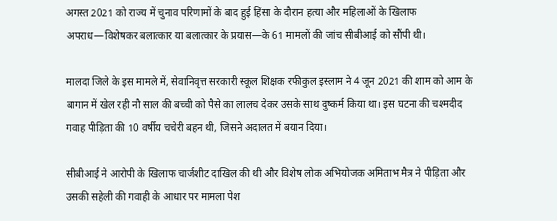अगस्त 2021 को राज्य में चुनाव परिणामों के बाद हुई हिंसा के दौरान हत्या और महिलाओं के खिलाफ अपराध—विशेषकर बलात्कार या बलात्कार के प्रयास—के 61 मामलों की जांच सीबीआई को सौंपी थी।

मालदा जिले के इस मामले में, सेवानिवृत्त सरकारी स्कूल शिक्षक रफीकुल इस्लाम ने 4 जून 2021 की शाम को आम के बागान में खेल रही नौ साल की बच्ची को पैसे का लालच देकर उसके साथ दुष्कर्म किया था। इस घटना की चश्मदीद गवाह पीड़िता की 10 वर्षीय चचेरी बहन थी, जिसने अदालत में बयान दिया।

सीबीआई ने आरोपी के खिलाफ चार्जशीट दाखिल की थी और विशेष लोक अभियोजक अमिताभ मैत्र ने पीड़िता और उसकी सहेली की गवाही के आधार पर मामला पेश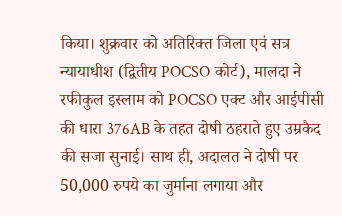किया। शुक्रवार को अतिरिक्त जिला एवं सत्र न्यायाधीश (द्वितीय POCSO कोर्ट), मालदा ने रफीकुल इस्लाम को POCSO एक्ट और आईपीसी की धारा 376AB के तहत दोषी ठहराते हुए उम्रकैद की सजा सुनाई। साथ ही, अदालत ने दोषी पर 50,000 रुपये का जुर्माना लगाया और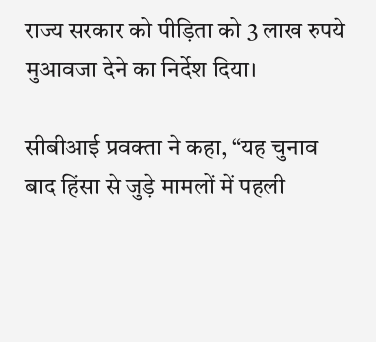राज्य सरकार को पीड़िता को 3 लाख रुपये मुआवजा देने का निर्देश दिया।

सीबीआई प्रवक्ता ने कहा, “यह चुनाव बाद हिंसा से जुड़े मामलों में पहली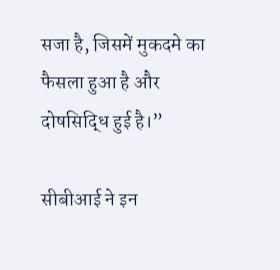सजा है, जिसमें मुकदमे का फैसला हुआ है और दोषसिद्धि हुई है।”

सीबीआई ने इन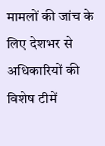मामलों की जांच के लिए देशभर से अधिकारियों की विशेष टीमें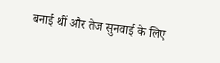बनाई थीं और तेज सुनवाई के लिए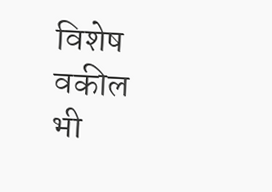विशेष वकील भी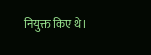नियुक्त किए थे।